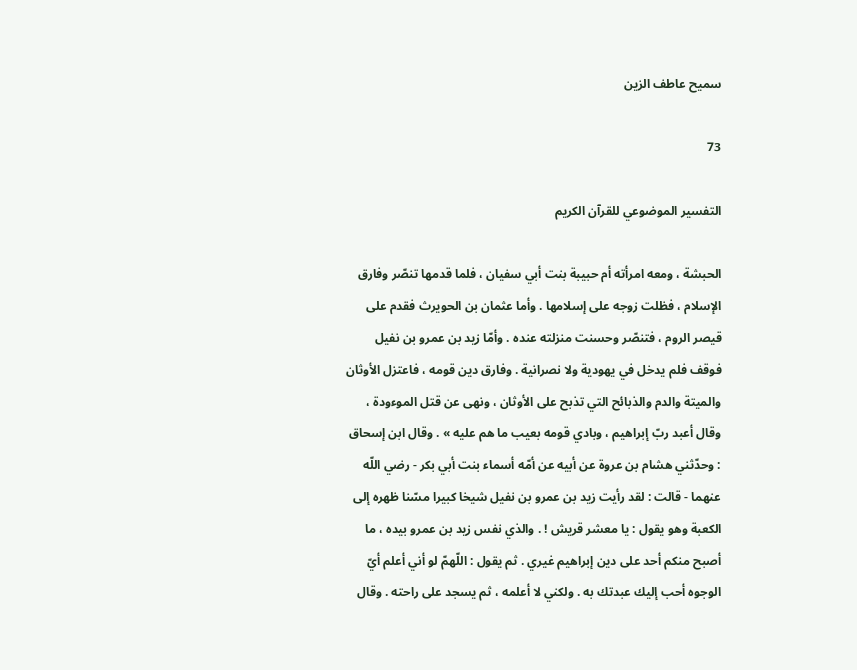سميح عاطف الزين

73

التفسير الموضوعي للقرآن الكريم

الحبشة ، ومعه امرأته أم حبيبة بنت أبي سفيان ، فلما قدمها تنصّر وفارق الإسلام ، فظلت زوجه على إسلامها . وأما عثمان بن الحويرث فقدم على قيصر الروم ، فتنصّر وحسنت منزلته عنده . وأمّا زيد بن عمرو بن نفيل فوقف فلم يدخل في يهودية ولا نصرانية . وفارق دين قومه ، فاعتزل الأوثان والميتة والدم والذبائح التي تذبح على الأوثان ، ونهى عن قتل الموءودة ، وقال أعبد ربّ إبراهيم ، وبادي قومه بعيب ما هم عليه » . وقال ابن إسحاق : وحدّثني هشام بن عروة عن أبيه عن أمّه أسماء بنت أبي بكر - رضي اللّه عنهما - قالت : لقد رأيت زيد بن عمرو بن نفيل شيخا كبيرا مسّنا ظهره إلى الكعبة وهو يقول : يا معشر قريش ! . والذي نفس زيد بن عمرو بيده ، ما أصبح منكم أحد على دين إبراهيم غيري . ثم يقول : اللّهمّ لو أني أعلم أيّ الوجوه أحب إليك عبدتك به . ولكني لا أعلمه ، ثم يسجد على راحته . وقال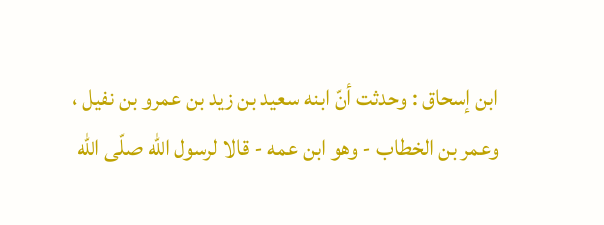ابن إسحاق : وحدثت أنّ ابنه سعيد بن زيد بن عمرو بن نفيل ، وعمر بن الخطاب - وهو ابن عمه - قالا لرسول اللّه صلّى اللّه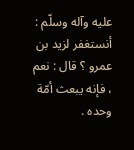عليه وآله وسلّم : أنستغفر لزيد بن عمرو ؟ قال : نعم ، فإنه يبعث أمّة وحده .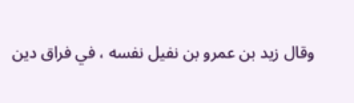وقال زيد بن عمرو بن نفيل نفسه ، في فراق دين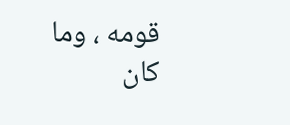قومه ، وما كان